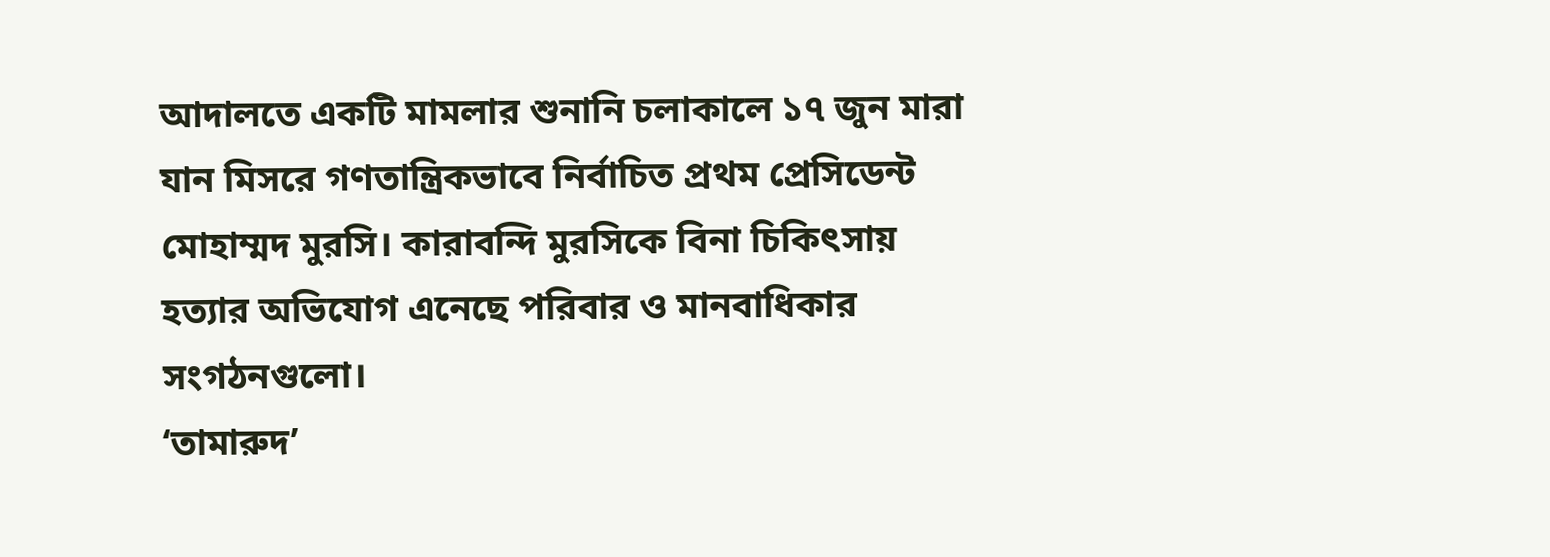আদালতে একটি মামলার শুনানি চলাকালে ১৭ জুন মারা যান মিসরে গণতান্ত্রিকভাবে নির্বাচিত প্রথম প্রেসিডেন্ট মোহাম্মদ মুরসি। কারাবন্দি মুরসিকে বিনা চিকিৎসায় হত্যার অভিযোগ এনেছে পরিবার ও মানবাধিকার সংগঠনগুলো।
‘তামারুদ’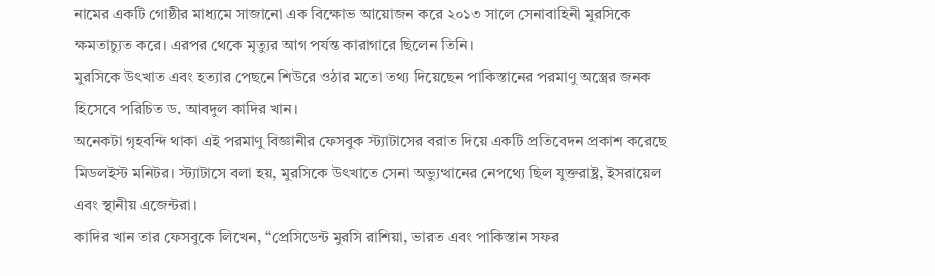নামের একটি গোষ্ঠীর মাধ্যমে সাজানো এক বিক্ষোভ আয়োজন করে ২০১৩ সালে সেনাবাহিনী মুরসিকে ক্ষমতাচ্যুত করে। এরপর থেকে মৃত্যুর আগ পর্যন্ত কারাগারে ছিলেন তিনি।
মুরসিকে উৎখাত এবং হত্যার পেছনে শিউরে ওঠার মতো তথ্য দিয়েছেন পাকিস্তানের পরমাণু অস্ত্রের জনক হিসেবে পরিচিত ড. আবদুল কাদির খান।
অনেকটা গৃহবন্দি থাকা এই পরমাণু বিজ্ঞানীর ফেসবুক স্ট্যাটাসের বরাত দিয়ে একটি প্রতিবেদন প্রকাশ করেছে মিডলইস্ট মনিটর। স্ট্যাটাসে বলা হয়, মুরসিকে উৎখাতে সেনা অভ্যুত্থানের নেপথ্যে ছিল যুক্তরাষ্ট্র, ইসরায়েল এবং স্থানীয় এজেন্টরা।
কাদির খান তার ফেসবুকে লিখেন, “প্রেসিডেন্ট মুরসি রাশিয়া, ভারত এবং পাকিস্তান সফর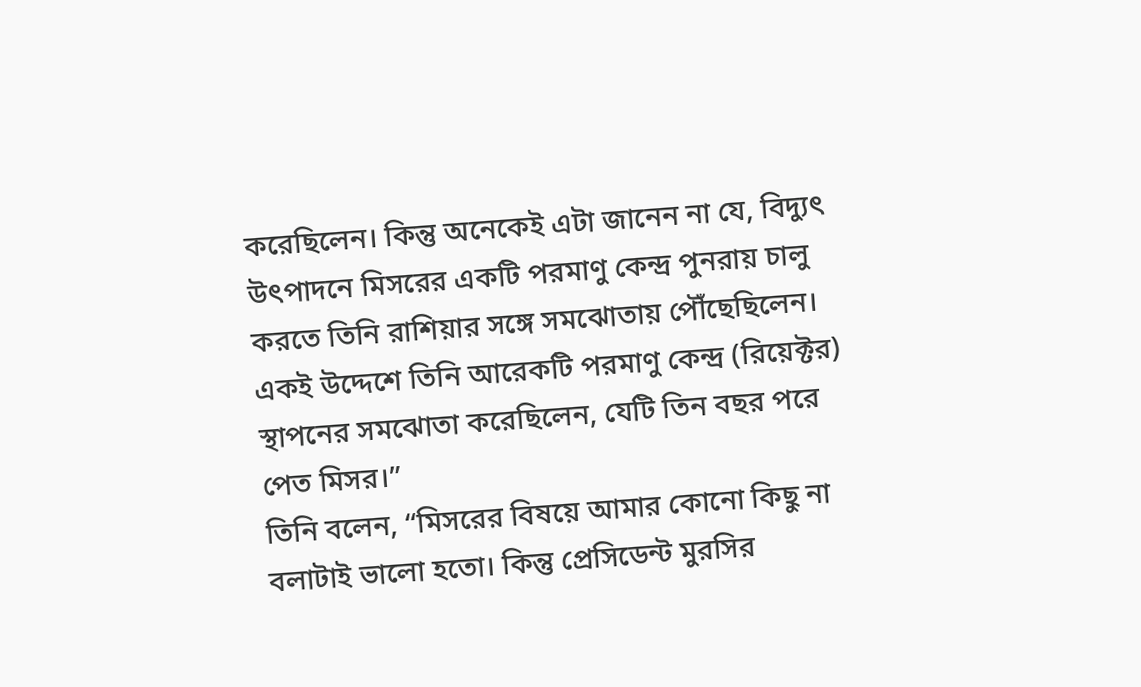করেছিলেন। কিন্তু অনেকেই এটা জানেন না যে, বিদ্যুৎ উৎপাদনে মিসরের একটি পরমাণু কেন্দ্র পুনরায় চালু করতে তিনি রাশিয়ার সঙ্গে সমঝোতায় পৌঁছেছিলেন। একই উদ্দেশে তিনি আরেকটি পরমাণু কেন্দ্র (রিয়েক্টর) স্থাপনের সমঝোতা করেছিলেন, যেটি তিন বছর পরে পেত মিসর।”
তিনি বলেন, “মিসরের বিষয়ে আমার কোনো কিছু না বলাটাই ভালো হতো। কিন্তু প্রেসিডেন্ট মুরসির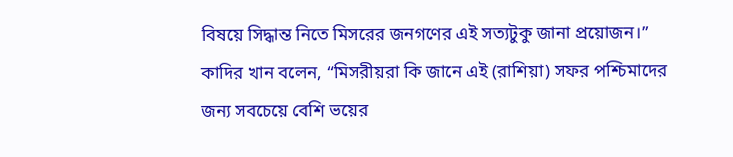বিষয়ে সিদ্ধান্ত নিতে মিসরের জনগণের এই সত্যটুকু জানা প্রয়োজন।”
কাদির খান বলেন, “মিসরীয়রা কি জানে এই (রাশিয়া) সফর পশ্চিমাদের জন্য সবচেয়ে বেশি ভয়ের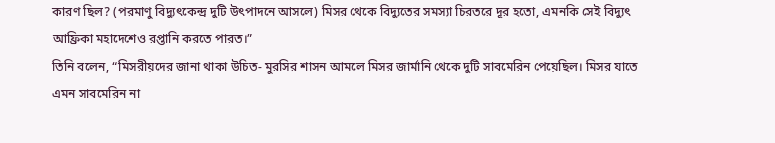কারণ ছিল? (পরমাণু বিদ্যুৎকেন্দ্র দুটি উৎপাদনে আসলে) মিসর থেকে বিদ্যুতের সমস্যা চিরতরে দূর হতো, এমনকি সেই বিদ্যুৎ আফ্রিকা মহাদেশেও রপ্তানি করতে পারত।”
তিনি বলেন, “মিসরীয়দের জানা থাকা উচিত- মুরসির শাসন আমলে মিসর জার্মানি থেকে দুটি সাবমেরিন পেয়েছিল। মিসর যাতে এমন সাবমেরিন না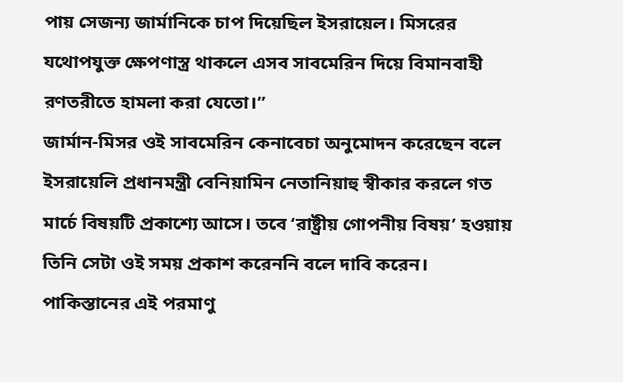পায় সেজন্য জার্মানিকে চাপ দিয়েছিল ইসরায়েল। মিসরের যথোপযুক্ত ক্ষেপণাস্ত্র থাকলে এসব সাবমেরিন দিয়ে বিমানবাহী রণতরীতে হামলা করা যেতো।”
জার্মান-মিসর ওই সাবমেরিন কেনাবেচা অনুমোদন করেছেন বলে ইসরায়েলি প্রধানমন্ত্রী বেনিয়ামিন নেতানিয়াহু স্বীকার করলে গত মার্চে বিষয়টি প্রকাশ্যে আসে। তবে ‘রাষ্ট্রীয় গোপনীয় বিষয়’ হওয়ায় তিনি সেটা ওই সময় প্রকাশ করেননি বলে দাবি করেন।
পাকিস্তানের এই পরমাণু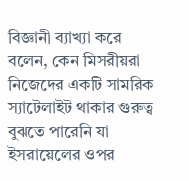বিজ্ঞানী ব্যাখ্যা করে বলেন, কেন মিসরীয়রা নিজেদের একটি সামরিক স্যাটেলাইট থাকার গুরুত্ব বুঝতে পারেনি যা ইসরায়েলের ওপর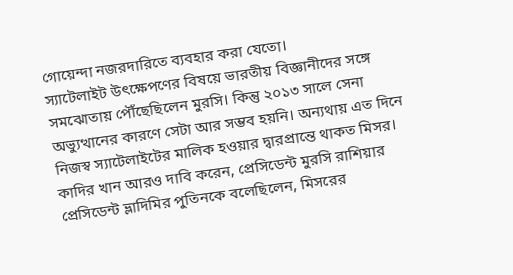গোয়েন্দা নজরদারিতে ব্যবহার করা যেতো।
স্যাটেলাইট উৎক্ষেপণের বিষয়ে ভারতীয় বিজ্ঞানীদের সঙ্গে সমঝোতায় পৌঁছেছিলেন মুরসি। কিন্তু ২০১৩ সালে সেনা অভ্যুত্থানের কারণে সেটা আর সম্ভব হয়নি। অন্যথায় এত দিনে নিজস্ব স্যাটেলাইটের মালিক হওয়ার দ্বারপ্রান্তে থাকত মিসর।
কাদির খান আরও দাবি করেন, প্রেসিডেন্ট মুরসি রাশিয়ার প্রেসিডেন্ট ভ্লাদিমির পুতিনকে বলেছিলেন, মিসরের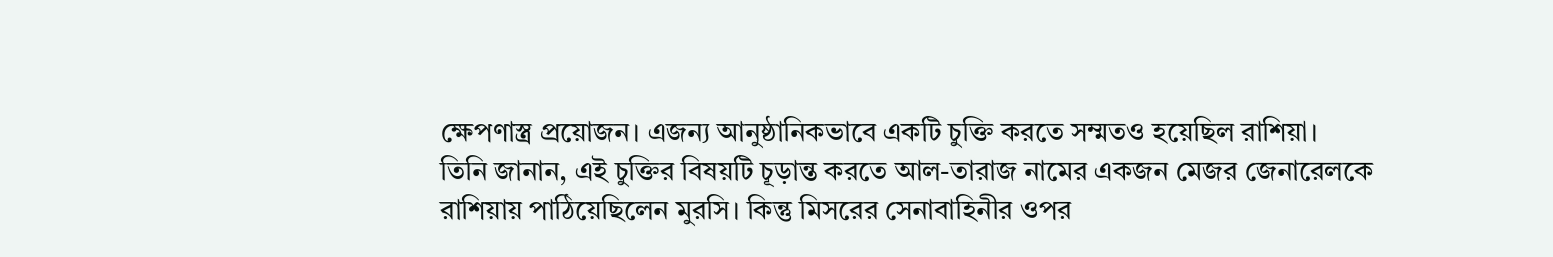ক্ষেপণাস্ত্র প্রয়োজন। এজন্য আনুষ্ঠানিকভাবে একটি চুক্তি করতে সম্মতও হয়েছিল রাশিয়া।
তিনি জানান, এই চুক্তির বিষয়টি চূড়ান্ত করতে আল-তারাজ নামের একজন মেজর জেনারেলকে রাশিয়ায় পাঠিয়েছিলেন মুরসি। কিন্তু মিসরের সেনাবাহিনীর ওপর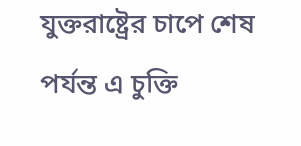যুক্তরাষ্ট্রের চাপে শেষ পর্যন্ত এ চুক্তি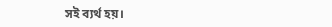সই ব্যর্থ হয়।